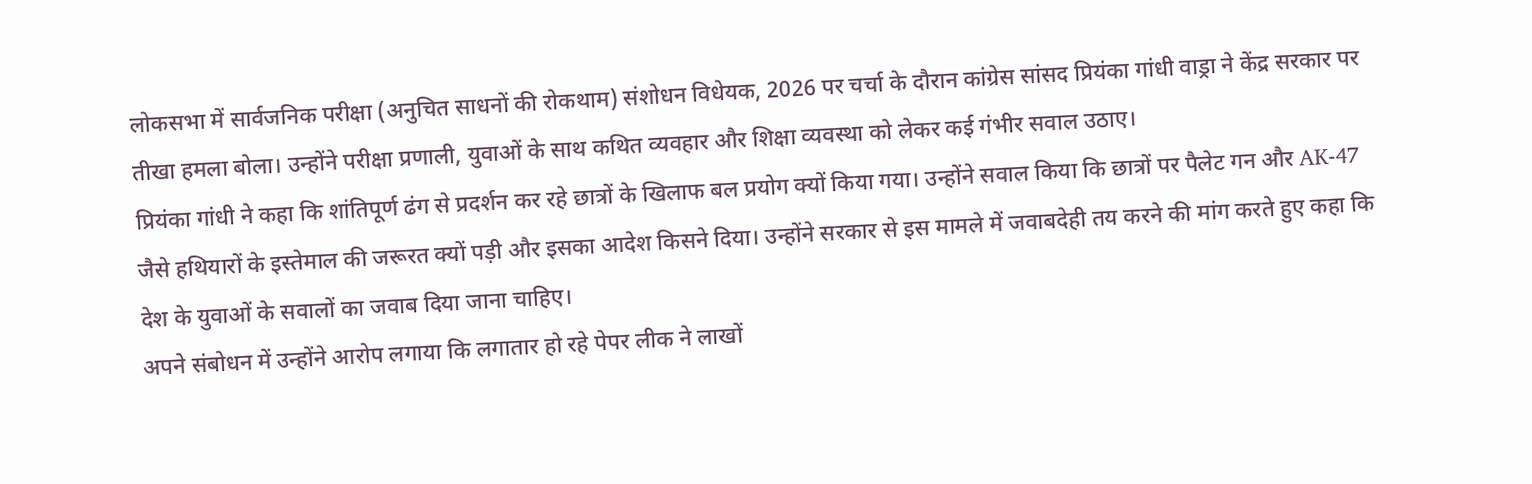लोकसभा में सार्वजनिक परीक्षा (अनुचित साधनों की रोकथाम) संशोधन विधेयक, 2026 पर चर्चा के दौरान कांग्रेस सांसद प्रियंका गांधी वाड्रा ने केंद्र सरकार पर तीखा हमला बोला। उन्होंने परीक्षा प्रणाली, युवाओं के साथ कथित व्यवहार और शिक्षा व्यवस्था को लेकर कई गंभीर सवाल उठाए।
प्रियंका गांधी ने कहा कि शांतिपूर्ण ढंग से प्रदर्शन कर रहे छात्रों के खिलाफ बल प्रयोग क्यों किया गया। उन्होंने सवाल किया कि छात्रों पर पैलेट गन और AK-47 जैसे हथियारों के इस्तेमाल की जरूरत क्यों पड़ी और इसका आदेश किसने दिया। उन्होंने सरकार से इस मामले में जवाबदेही तय करने की मांग करते हुए कहा कि देश के युवाओं के सवालों का जवाब दिया जाना चाहिए।
अपने संबोधन में उन्होंने आरोप लगाया कि लगातार हो रहे पेपर लीक ने लाखों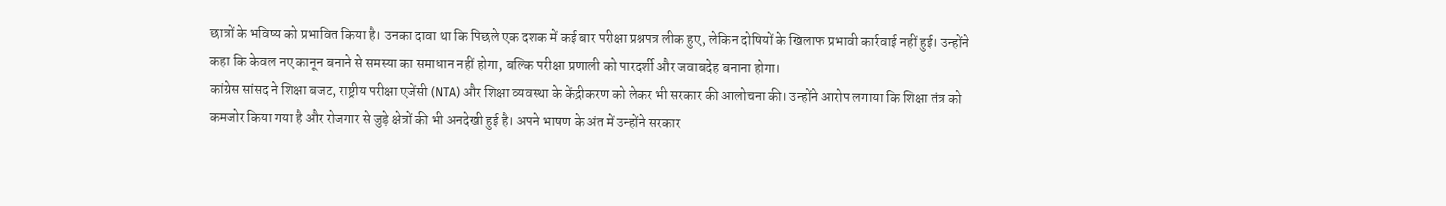छात्रों के भविष्य को प्रभावित किया है। उनका दावा था कि पिछले एक दशक में कई बार परीक्षा प्रश्नपत्र लीक हुए, लेकिन दोषियों के खिलाफ प्रभावी कार्रवाई नहीं हुई। उन्होंने कहा कि केवल नए कानून बनाने से समस्या का समाधान नहीं होगा, बल्कि परीक्षा प्रणाली को पारदर्शी और जवाबदेह बनाना होगा।
कांग्रेस सांसद ने शिक्षा बजट, राष्ट्रीय परीक्षा एजेंसी (NTA) और शिक्षा व्यवस्था के केंद्रीकरण को लेकर भी सरकार की आलोचना की। उन्होंने आरोप लगाया कि शिक्षा तंत्र को कमजोर किया गया है और रोजगार से जुड़े क्षेत्रों की भी अनदेखी हुई है। अपने भाषण के अंत में उन्होंने सरकार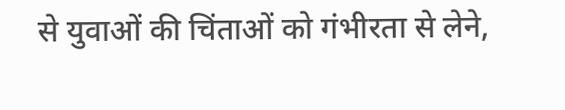से युवाओं की चिंताओं को गंभीरता से लेने,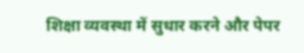शिक्षा व्यवस्था में सुधार करने और पेपर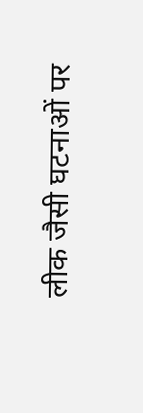लीक जैसी घटनाओं पर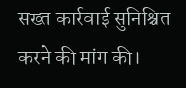सख्त कार्रवाई सुनिश्चित करने की मांग की।